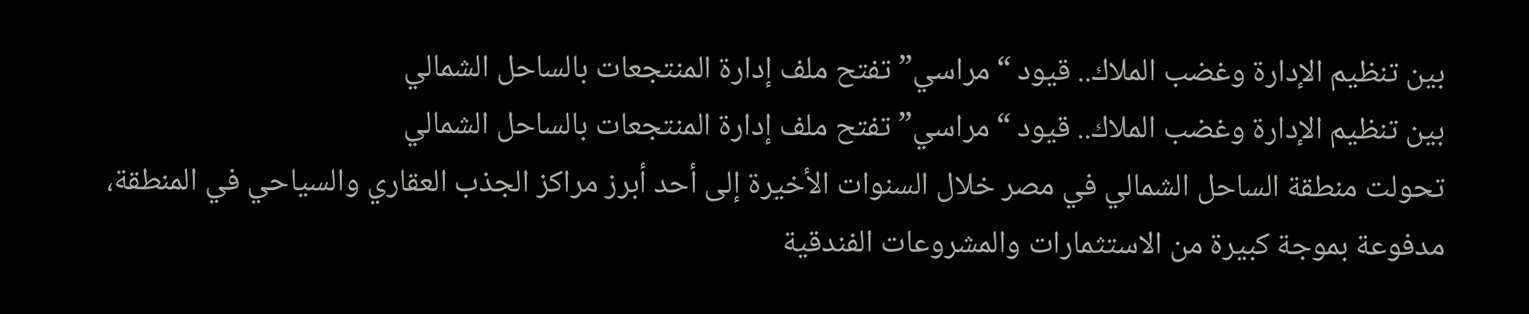بين تنظيم الإدارة وغضب الملاك.. قيود “مراسي” تفتح ملف إدارة المنتجعات بالساحل الشمالي
بين تنظيم الإدارة وغضب الملاك.. قيود “مراسي” تفتح ملف إدارة المنتجعات بالساحل الشمالي
تحولت منطقة الساحل الشمالي في مصر خلال السنوات الأخيرة إلى أحد أبرز مراكز الجذب العقاري والسياحي في المنطقة، مدفوعة بموجة كبيرة من الاستثمارات والمشروعات الفندقية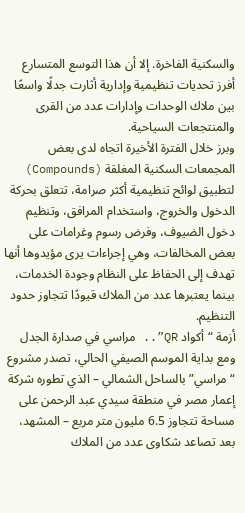والسكنية الفاخرة. إلا أن هذا التوسع المتسارع أفرز تحديات تنظيمية وإدارية أثارت جدلًا واسعًا بين ملاك الوحدات وإدارات عدد من القرى والمنتجعات السياحية.
وبرز خلال الفترة الأخيرة اتجاه لدى بعض المجمعات السكنية المغلقة (Compounds) لتطبيق لوائح تنظيمية أكثر صرامة، تتعلق بحركة الدخول والخروج، واستخدام المرافق، وتنظيم دخول الضيوف، وفرض رسوم وغرامات على بعض المخالفات، وهي إجراءات يرى مؤيدوها أنها تهدف إلى الحفاظ على النظام وجودة الخدمات، بينما يعتبرها عدد من الملاك قيودًا تتجاوز حدود التنظيم.
أزمة “أكواد QR”.. مراسي في صدارة الجدل
ومع بداية الموسم الصيفي الحالي، تصدر مشروع “مراسي” بالساحل الشمالي – الذي تطوره شركة إعمار مصر في منطقة سيدي عبد الرحمن على مساحة تتجاوز 6.5 مليون متر مربع – المشهد، بعد تصاعد شكاوى عدد من الملاك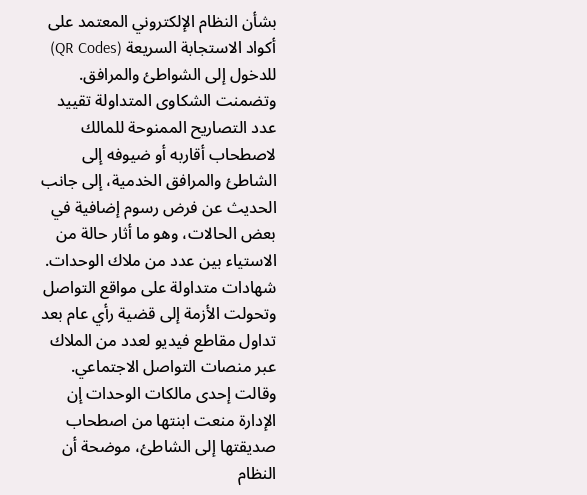بشأن النظام الإلكتروني المعتمد على أكواد الاستجابة السريعة (QR Codes) للدخول إلى الشواطئ والمرافق.
وتضمنت الشكاوى المتداولة تقييد عدد التصاريح الممنوحة للمالك لاصطحاب أقاربه أو ضيوفه إلى الشاطئ والمرافق الخدمية، إلى جانب الحديث عن فرض رسوم إضافية في بعض الحالات، وهو ما أثار حالة من الاستياء بين عدد من ملاك الوحدات.
شهادات متداولة على مواقع التواصل
وتحولت الأزمة إلى قضية رأي عام بعد تداول مقاطع فيديو لعدد من الملاك عبر منصات التواصل الاجتماعي.
وقالت إحدى مالكات الوحدات إن الإدارة منعت ابنتها من اصطحاب صديقتها إلى الشاطئ، موضحة أن النظام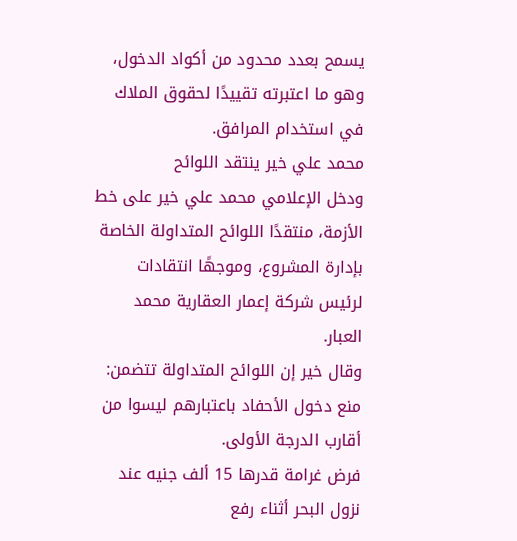يسمح بعدد محدود من أكواد الدخول، وهو ما اعتبرته تقييدًا لحقوق الملاك في استخدام المرافق.
محمد علي خير ينتقد اللوائح
ودخل الإعلامي محمد علي خير على خط الأزمة، منتقدًا اللوائح المتداولة الخاصة بإدارة المشروع، وموجهًا انتقادات لرئيس شركة إعمار العقارية محمد العبار.
وقال خير إن اللوائح المتداولة تتضمن:
منع دخول الأحفاد باعتبارهم ليسوا من أقارب الدرجة الأولى.
فرض غرامة قدرها 15 ألف جنيه عند نزول البحر أثناء رفع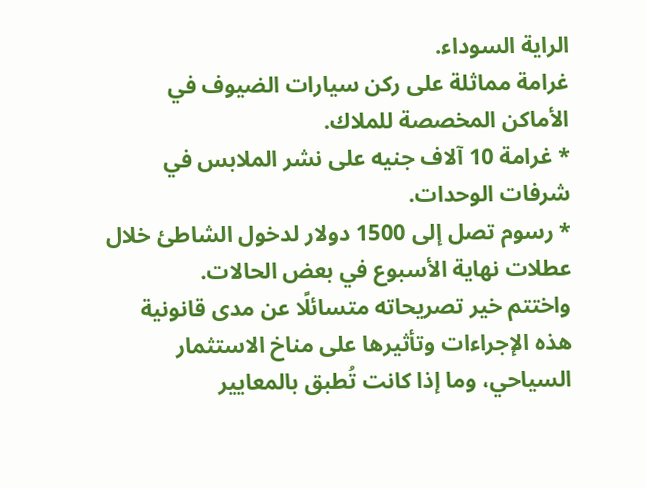الراية السوداء.
غرامة مماثلة على ركن سيارات الضيوف في الأماكن المخصصة للملاك.
* غرامة 10 آلاف جنيه على نشر الملابس في شرفات الوحدات.
* رسوم تصل إلى 1500 دولار لدخول الشاطئ خلال عطلات نهاية الأسبوع في بعض الحالات.
واختتم خير تصريحاته متسائلًا عن مدى قانونية هذه الإجراءات وتأثيرها على مناخ الاستثمار السياحي، وما إذا كانت تُطبق بالمعايير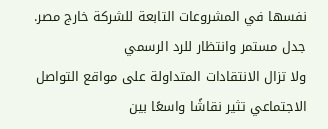نفسها في المشروعات التابعة للشركة خارج مصر.
جدل مستمر وانتظار للرد الرسمي
ولا تزال الانتقادات المتداولة على مواقع التواصل الاجتماعي تثير نقاشًا واسعًا بين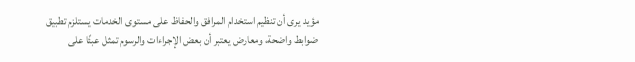مؤيد يرى أن تنظيم استخدام المرافق والحفاظ على مستوى الخدمات يستلزم تطبيق ضوابط واضحة، ومعارض يعتبر أن بعض الإجراءات والرسوم تمثل عبئًا على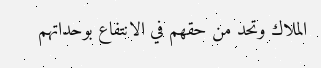الملاك وتحد من حقهم في الانتفاع بوحداتهم